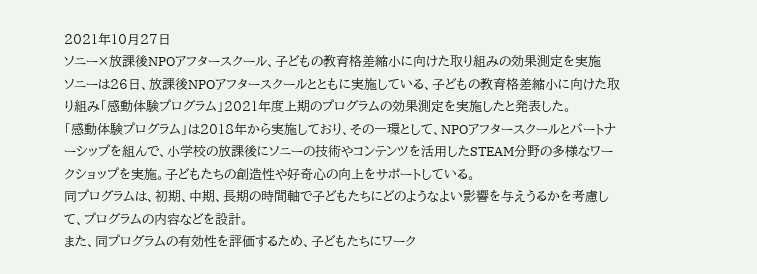2021年10月27日
ソニー×放課後NPOアフタースクール、子どもの教育格差縮小に向けた取り組みの効果測定を実施
ソニーは26日、放課後NPOアフタースクールとともに実施している、子どもの教育格差縮小に向けた取り組み「感動体験プログラム」2021年度上期のプログラムの効果測定を実施したと発表した。
「感動体験プログラム」は2018年から実施しており、その一環として、NPOアフタースクールとパートナーシップを組んで、小学校の放課後にソニーの技術やコンテンツを活用したSTEAM分野の多様なワークショップを実施。子どもたちの創造性や好奇心の向上をサポートしている。
同プログラムは、初期、中期、長期の時間軸で子どもたちにどのようなよい影響を与えうるかを考慮して、プログラムの内容などを設計。
また、同プログラムの有効性を評価するため、子どもたちにワーク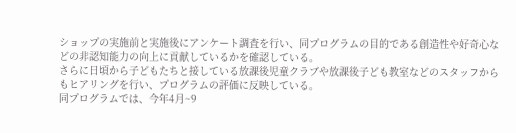ショップの実施前と実施後にアンケート調査を行い、同プログラムの目的である創造性や好奇心などの非認知能力の向上に貢献しているかを確認している。
さらに日頃から子どもたちと接している放課後児童クラブや放課後子ども教室などのスタッフからもヒアリングを行い、プログラムの評価に反映している。
同プログラムでは、今年4月~9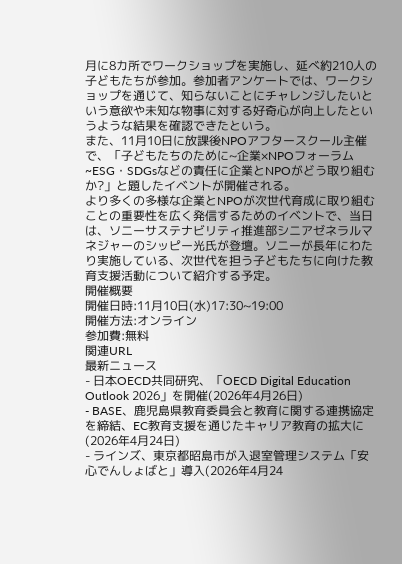月に8カ所でワークショップを実施し、延べ約210人の子どもたちが参加。参加者アンケートでは、ワークショップを通じて、知らないことにチャレンジしたいという意欲や未知な物事に対する好奇心が向上したというような結果を確認できたという。
また、11月10日に放課後NPOアフタースクール主催で、「子どもたちのために~企業×NPOフォーラム~ESG・SDGsなどの責任に企業とNPOがどう取り組むか?」と題したイベントが開催される。
より多くの多様な企業とNPOが次世代育成に取り組むことの重要性を広く発信するためのイベントで、当日は、ソニーサステナビリティ推進部シニアゼネラルマネジャーのシッピー光氏が登壇。ソニーが長年にわたり実施している、次世代を担う子どもたちに向けた教育支援活動について紹介する予定。
開催概要
開催日時:11月10日(水)17:30~19:00
開催方法:オンライン
参加費:無料
関連URL
最新ニュース
- 日本OECD共同研究、「OECD Digital Education Outlook 2026」を開催(2026年4月26日)
- BASE、鹿児島県教育委員会と教育に関する連携協定を締結、EC教育支援を通じたキャリア教育の拡大に(2026年4月24日)
- ラインズ、東京都昭島市が入退室管理システム「安心でんしょばと」導入(2026年4月24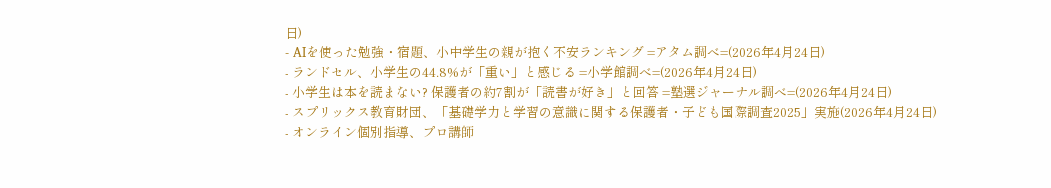日)
- AIを使った勉強・宿題、小中学生の親が抱く不安ランキング =アタム調べ=(2026年4月24日)
- ランドセル、小学生の44.8%が「重い」と感じる =小学館調べ=(2026年4月24日)
- 小学生は本を読まない? 保護者の約7割が「読書が好き」と回答 =塾選ジャーナル調べ=(2026年4月24日)
- スプリックス教育財団、「基礎学力と学習の意識に関する保護者・子ども国際調査2025」実施(2026年4月24日)
- オンライン個別指導、プロ講師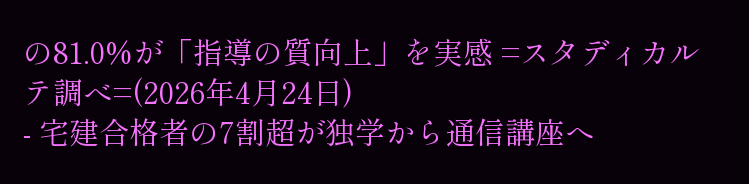の81.0%が「指導の質向上」を実感 =スタディカルテ調べ=(2026年4月24日)
- 宅建合格者の7割超が独学から通信講座へ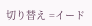切り替え =イード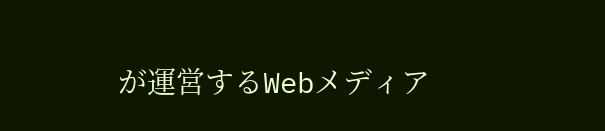が運営するWebメディア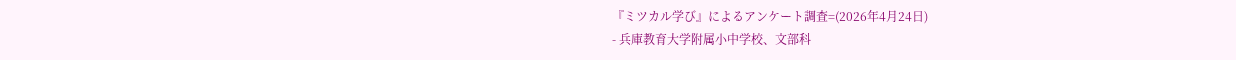『ミツカル学び』によるアンケート調査=(2026年4月24日)
- 兵庫教育大学附属小中学校、文部科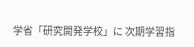学省「研究開発学校」に 次期学習指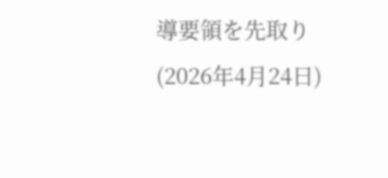導要領を先取り(2026年4月24日)